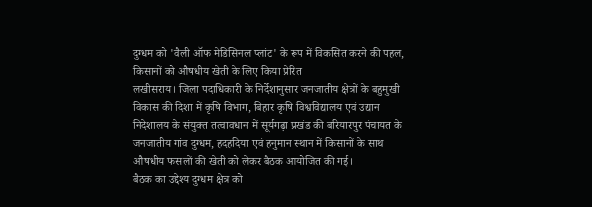दुग्धम को 'वैली ऑफ मेडिसिनल प्लांट' के रूप में विकसित करने की पहल, किसानों को औषधीय खेती के लिए किया प्रेरित
लखीसराय। जिला पदाधिकारी के निर्देशानुसार जनजातीय क्षेत्रों के बहुमुखी विकास की दिशा में कृषि विभाग, बिहार कृषि विश्वविद्यालय एवं उद्यान निदेशालय के संयुक्त तत्वावधान में सूर्यगढ़ा प्रखंड की बरियारपुर पंचायत के जनजातीय गांव दुग्धम, हदहदिया एवं हनुमान स्थान में किसानों के साथ औषधीय फसलों की खेती को लेकर बैठक आयोजित की गई।
बैठक का उद्देश्य दुग्धम क्षेत्र को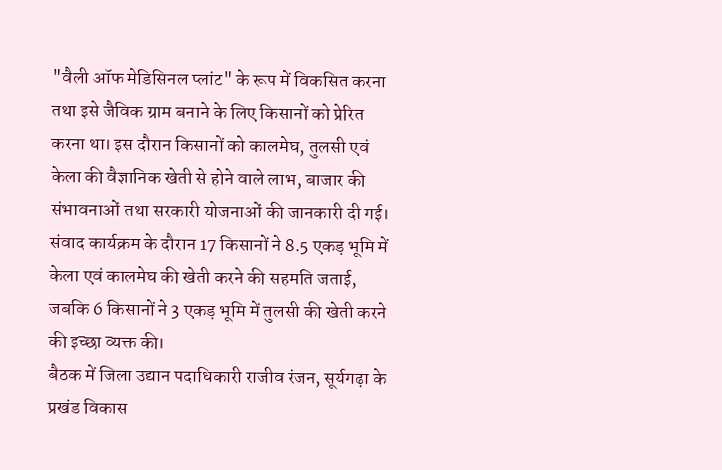"वैली ऑफ मेडिसिनल प्लांट" के रूप में विकसित करना तथा इसे जैविक ग्राम बनाने के लिए किसानों को प्रेरित करना था। इस दौरान किसानों को कालमेघ, तुलसी एवं केला की वैज्ञानिक खेती से होने वाले लाभ, बाजार की संभावनाओं तथा सरकारी योजनाओं की जानकारी दी गई।
संवाद कार्यक्रम के दौरान 17 किसानों ने 8.5 एकड़ भूमि में केला एवं कालमेघ की खेती करने की सहमति जताई, जबकि 6 किसानों ने 3 एकड़ भूमि में तुलसी की खेती करने की इच्छा व्यक्त की।
बैठक में जिला उद्यान पदाधिकारी राजीव रंजन, सूर्यगढ़ा के प्रखंड विकास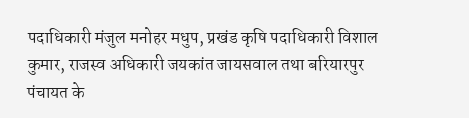पदाधिकारी मंजुल मनोहर मधुप, प्रखंड कृषि पदाधिकारी विशाल कुमार, राजस्व अधिकारी जयकांत जायसवाल तथा बरियारपुर पंचायत के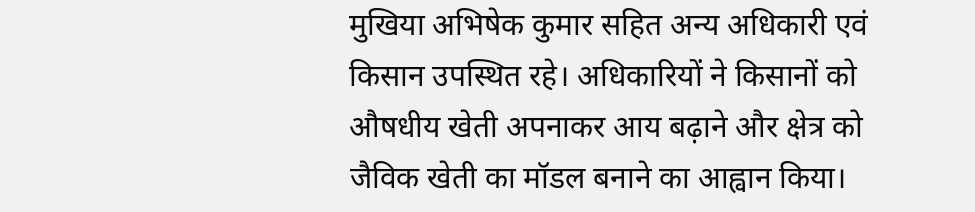मुखिया अभिषेक कुमार सहित अन्य अधिकारी एवं किसान उपस्थित रहे। अधिकारियों ने किसानों को औषधीय खेती अपनाकर आय बढ़ाने और क्षेत्र को जैविक खेती का मॉडल बनाने का आह्वान किया।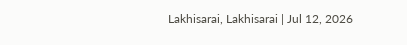Lakhisarai, Lakhisarai | Jul 12, 2026